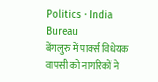Politics · India Bureau
बेंगलुरु में पार्क्स विधेयक वापसी को नागरिकों ने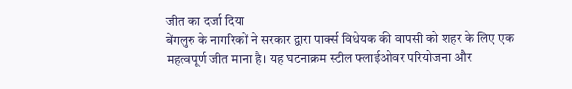जीत का दर्जा दिया
बेंगलुरु के नागरिकों ने सरकार द्वारा पार्क्स विधेयक की वापसी को शहर के लिए एक महत्वपूर्ण जीत माना है। यह घटनाक्रम स्टील फ्लाईओवर परियोजना और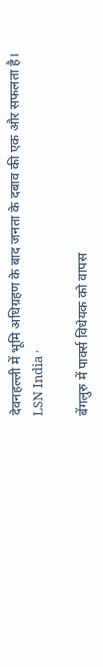देवनहल्ली में भूमि अधिग्रहण के बाद जनता के दबाव की एक और सफलता है।
LSN India ·

बेंगलुरु में पार्क्स विधेयक को वापस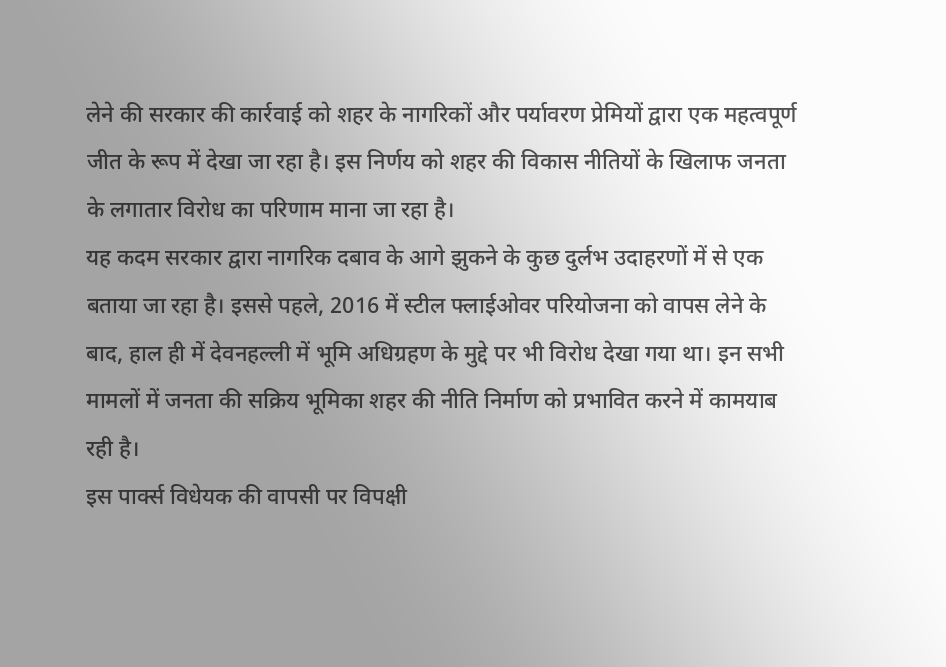लेने की सरकार की कार्रवाई को शहर के नागरिकों और पर्यावरण प्रेमियों द्वारा एक महत्वपूर्ण जीत के रूप में देखा जा रहा है। इस निर्णय को शहर की विकास नीतियों के खिलाफ जनता के लगातार विरोध का परिणाम माना जा रहा है।
यह कदम सरकार द्वारा नागरिक दबाव के आगे झुकने के कुछ दुर्लभ उदाहरणों में से एक बताया जा रहा है। इससे पहले, 2016 में स्टील फ्लाईओवर परियोजना को वापस लेने के बाद, हाल ही में देवनहल्ली में भूमि अधिग्रहण के मुद्दे पर भी विरोध देखा गया था। इन सभी मामलों में जनता की सक्रिय भूमिका शहर की नीति निर्माण को प्रभावित करने में कामयाब रही है।
इस पार्क्स विधेयक की वापसी पर विपक्षी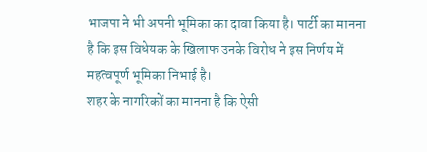भाजपा ने भी अपनी भूमिका का दावा किया है। पार्टी का मानना है कि इस विधेयक के खिलाफ उनके विरोध ने इस निर्णय में महत्वपूर्ण भूमिका निभाई है।
शहर के नागरिकों का मानना है कि ऐसी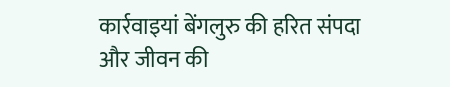कार्रवाइयां बेंगलुरु की हरित संपदा और जीवन की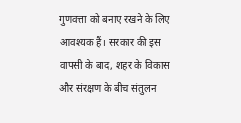गुणवत्ता को बनाए रखने के लिए आवश्यक हैं। सरकार की इस वापसी के बाद, शहर के विकास और संरक्षण के बीच संतुलन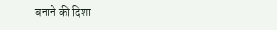बनाने की दिशा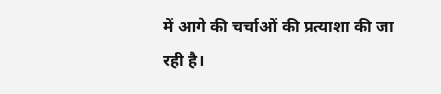में आगे की चर्चाओं की प्रत्याशा की जा रही है।